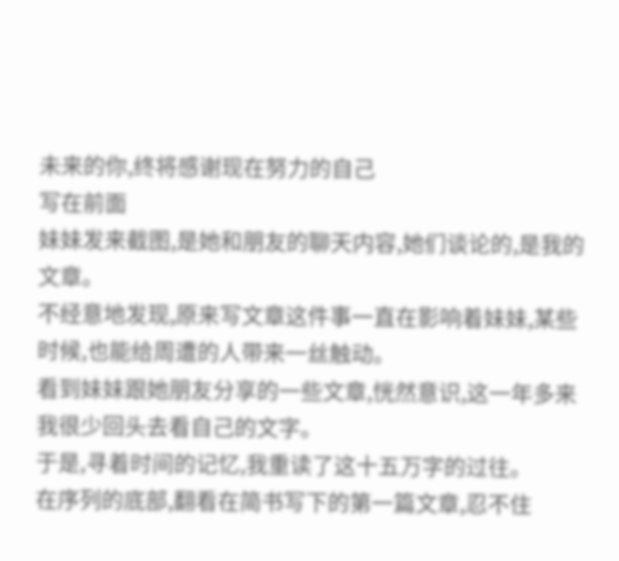未来的你,终将感谢现在努力的自己
写在前面
妹妹发来截图,是她和朋友的聊天内容,她们谈论的,是我的文章。
不经意地发现,原来写文章这件事一直在影响着妹妹,某些时候,也能给周遭的人带来一丝触动。
看到妹妹跟她朋友分享的一些文章,恍然意识,这一年多来我很少回头去看自己的文字。
于是,寻着时间的记忆,我重读了这十五万字的过往。
在序列的底部,翻看在简书写下的第一篇文章,忍不住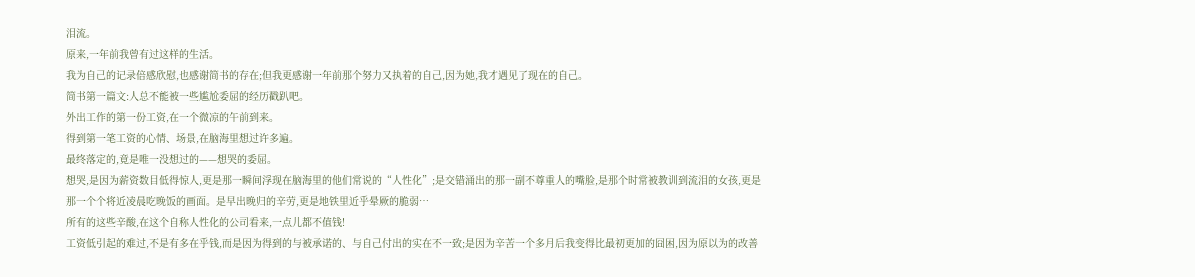泪流。
原来,一年前我曾有过这样的生活。
我为自己的记录倍感欣慰,也感谢简书的存在;但我更感谢一年前那个努力又执着的自己,因为她,我才遇见了现在的自己。
简书第一篇文:人总不能被一些尴尬委屈的经历戳趴吧。
外出工作的第一份工资,在一个微凉的午前到来。
得到第一笔工资的心情、场景,在脑海里想过许多遍。
最终落定的,竟是唯一没想过的——想哭的委屈。
想哭,是因为薪资数目低得惊人,更是那一瞬间浮现在脑海里的他们常说的“人性化”;是交错涌出的那一副不尊重人的嘴脸,是那个时常被教训到流泪的女孩,更是那一个个将近凌晨吃晚饭的画面。是早出晚归的辛劳,更是地铁里近乎晕厥的脆弱…
所有的这些辛酸,在这个自称人性化的公司看来,一点儿都不值钱!
工资低引起的难过,不是有多在乎钱,而是因为得到的与被承诺的、与自己付出的实在不一致;是因为辛苦一个多月后我变得比最初更加的囧困,因为原以为的改善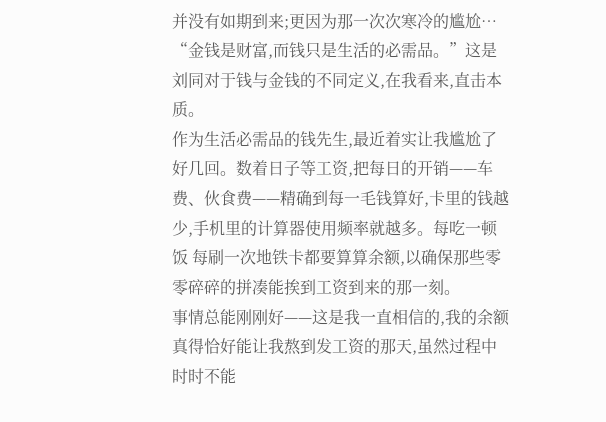并没有如期到来;更因为那一次次寒冷的尴尬…
“金钱是财富,而钱只是生活的必需品。”这是刘同对于钱与金钱的不同定义,在我看来,直击本质。
作为生活必需品的钱先生,最近着实让我尴尬了好几回。数着日子等工资,把每日的开销——车费、伙食费——精确到每一毛钱算好,卡里的钱越少,手机里的计算器使用频率就越多。每吃一顿饭 每刷一次地铁卡都要算算余额,以确保那些零零碎碎的拼凑能挨到工资到来的那一刻。
事情总能刚刚好——这是我一直相信的,我的余额真得恰好能让我熬到发工资的那天,虽然过程中时时不能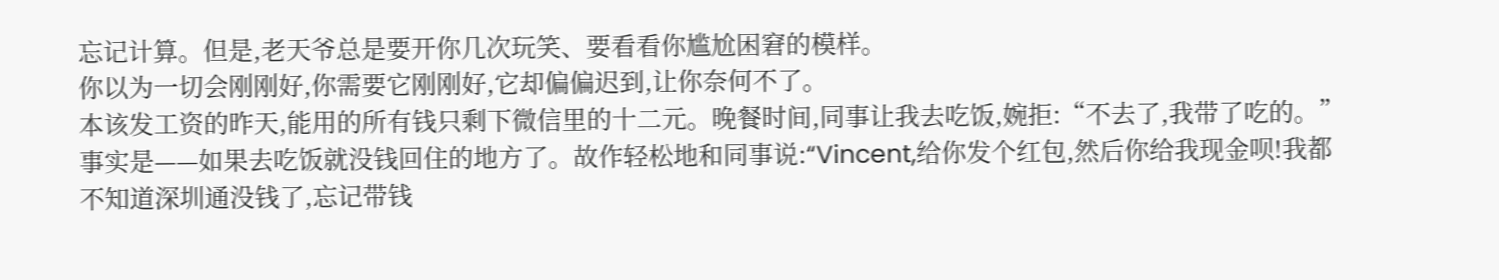忘记计算。但是,老天爷总是要开你几次玩笑、要看看你尴尬困窘的模样。
你以为一切会刚刚好,你需要它刚刚好,它却偏偏迟到,让你奈何不了。
本该发工资的昨天,能用的所有钱只剩下微信里的十二元。晚餐时间,同事让我去吃饭,婉拒:“不去了,我带了吃的。”事实是——如果去吃饭就没钱回住的地方了。故作轻松地和同事说:“Vincent,给你发个红包,然后你给我现金呗!我都不知道深圳通没钱了,忘记带钱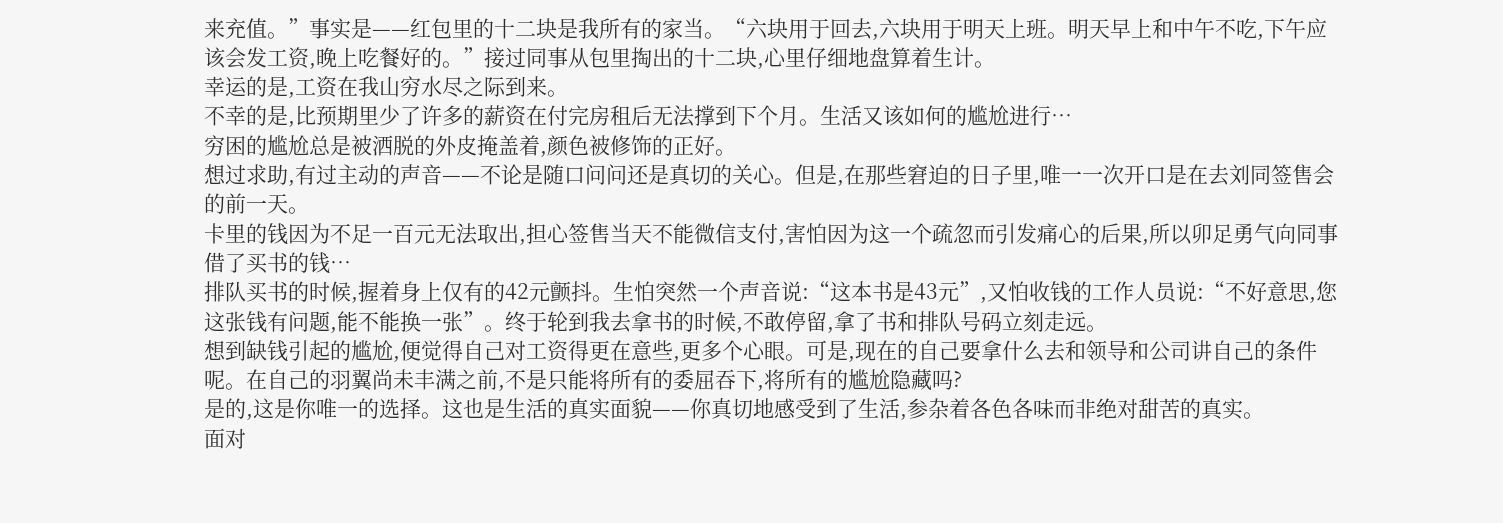来充值。”事实是——红包里的十二块是我所有的家当。“六块用于回去,六块用于明天上班。明天早上和中午不吃,下午应该会发工资,晚上吃餐好的。”接过同事从包里掏出的十二块,心里仔细地盘算着生计。
幸运的是,工资在我山穷水尽之际到来。
不幸的是,比预期里少了许多的薪资在付完房租后无法撑到下个月。生活又该如何的尴尬进行…
穷困的尴尬总是被洒脱的外皮掩盖着,颜色被修饰的正好。
想过求助,有过主动的声音——不论是随口问问还是真切的关心。但是,在那些窘迫的日子里,唯一一次开口是在去刘同签售会的前一天。
卡里的钱因为不足一百元无法取出,担心签售当天不能微信支付,害怕因为这一个疏忽而引发痛心的后果,所以卯足勇气向同事借了买书的钱…
排队买书的时候,握着身上仅有的42元颤抖。生怕突然一个声音说:“这本书是43元”,又怕收钱的工作人员说:“不好意思,您这张钱有问题,能不能换一张”。终于轮到我去拿书的时候,不敢停留,拿了书和排队号码立刻走远。
想到缺钱引起的尴尬,便觉得自己对工资得更在意些,更多个心眼。可是,现在的自己要拿什么去和领导和公司讲自己的条件呢。在自己的羽翼尚未丰满之前,不是只能将所有的委屈吞下,将所有的尴尬隐藏吗?
是的,这是你唯一的选择。这也是生活的真实面貌——你真切地感受到了生活,参杂着各色各味而非绝对甜苦的真实。
面对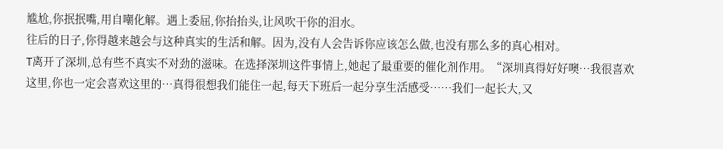尴尬,你抿抿嘴,用自嘲化解。遇上委屈,你抬抬头,让风吹干你的泪水。
往后的日子,你得越来越会与这种真实的生活和解。因为,没有人会告诉你应该怎么做,也没有那么多的真心相对。
T离开了深圳,总有些不真实不对劲的滋味。在选择深圳这件事情上,她起了最重要的催化剂作用。“深圳真得好好噢…我很喜欢这里,你也一定会喜欢这里的…真得很想我们能住一起,每天下班后一起分享生活感受……我们一起长大,又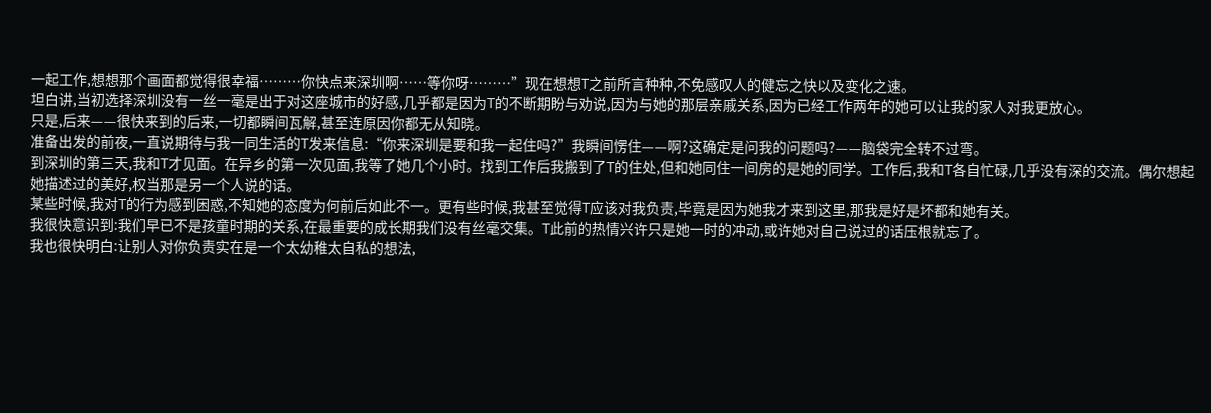一起工作,想想那个画面都觉得很幸福………你快点来深圳啊……等你呀………”现在想想T之前所言种种,不免感叹人的健忘之快以及变化之速。
坦白讲,当初选择深圳没有一丝一毫是出于对这座城市的好感,几乎都是因为T的不断期盼与劝说,因为与她的那层亲戚关系,因为已经工作两年的她可以让我的家人对我更放心。
只是,后来——很快来到的后来,一切都瞬间瓦解,甚至连原因你都无从知晓。
准备出发的前夜,一直说期待与我一同生活的T发来信息:“你来深圳是要和我一起住吗?”我瞬间愣住——啊?这确定是问我的问题吗?——脑袋完全转不过弯。
到深圳的第三天,我和T才见面。在异乡的第一次见面,我等了她几个小时。找到工作后我搬到了T的住处,但和她同住一间房的是她的同学。工作后,我和T各自忙碌,几乎没有深的交流。偶尔想起她描述过的美好,权当那是另一个人说的话。
某些时候,我对T的行为感到困惑,不知她的态度为何前后如此不一。更有些时候,我甚至觉得T应该对我负责,毕竟是因为她我才来到这里,那我是好是坏都和她有关。
我很快意识到:我们早已不是孩童时期的关系,在最重要的成长期我们没有丝毫交集。T此前的热情兴许只是她一时的冲动,或许她对自己说过的话压根就忘了。
我也很快明白:让别人对你负责实在是一个太幼稚太自私的想法,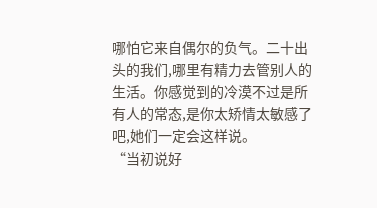哪怕它来自偶尔的负气。二十出头的我们,哪里有精力去管别人的生活。你感觉到的冷漠不过是所有人的常态,是你太矫情太敏感了吧,她们一定会这样说。
“当初说好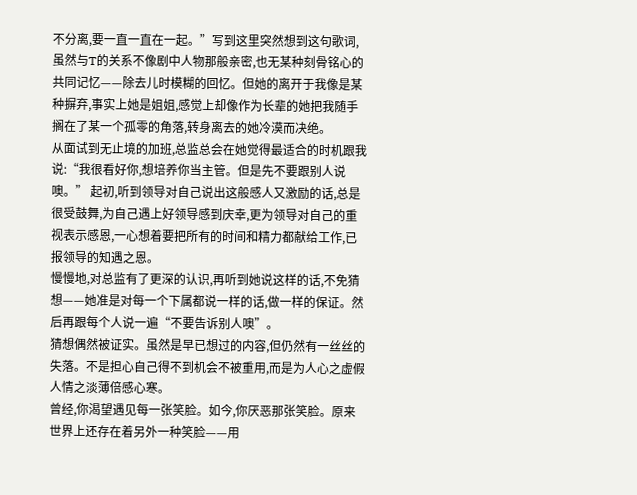不分离,要一直一直在一起。”写到这里突然想到这句歌词,虽然与T的关系不像剧中人物那般亲密,也无某种刻骨铭心的共同记忆——除去儿时模糊的回忆。但她的离开于我像是某种摒弃,事实上她是姐姐,感觉上却像作为长辈的她把我随手搁在了某一个孤零的角落,转身离去的她冷漠而决绝。
从面试到无止境的加班,总监总会在她觉得最适合的时机跟我说:“我很看好你,想培养你当主管。但是先不要跟别人说噢。” 起初,听到领导对自己说出这般感人又激励的话,总是很受鼓舞,为自己遇上好领导感到庆幸,更为领导对自己的重视表示感恩,一心想着要把所有的时间和精力都献给工作,已报领导的知遇之恩。
慢慢地,对总监有了更深的认识,再听到她说这样的话,不免猜想——她准是对每一个下属都说一样的话,做一样的保证。然后再跟每个人说一遍“不要告诉别人噢”。
猜想偶然被证实。虽然是早已想过的内容,但仍然有一丝丝的失落。不是担心自己得不到机会不被重用,而是为人心之虚假人情之淡薄倍感心寒。
曾经,你渴望遇见每一张笑脸。如今,你厌恶那张笑脸。原来世界上还存在着另外一种笑脸——用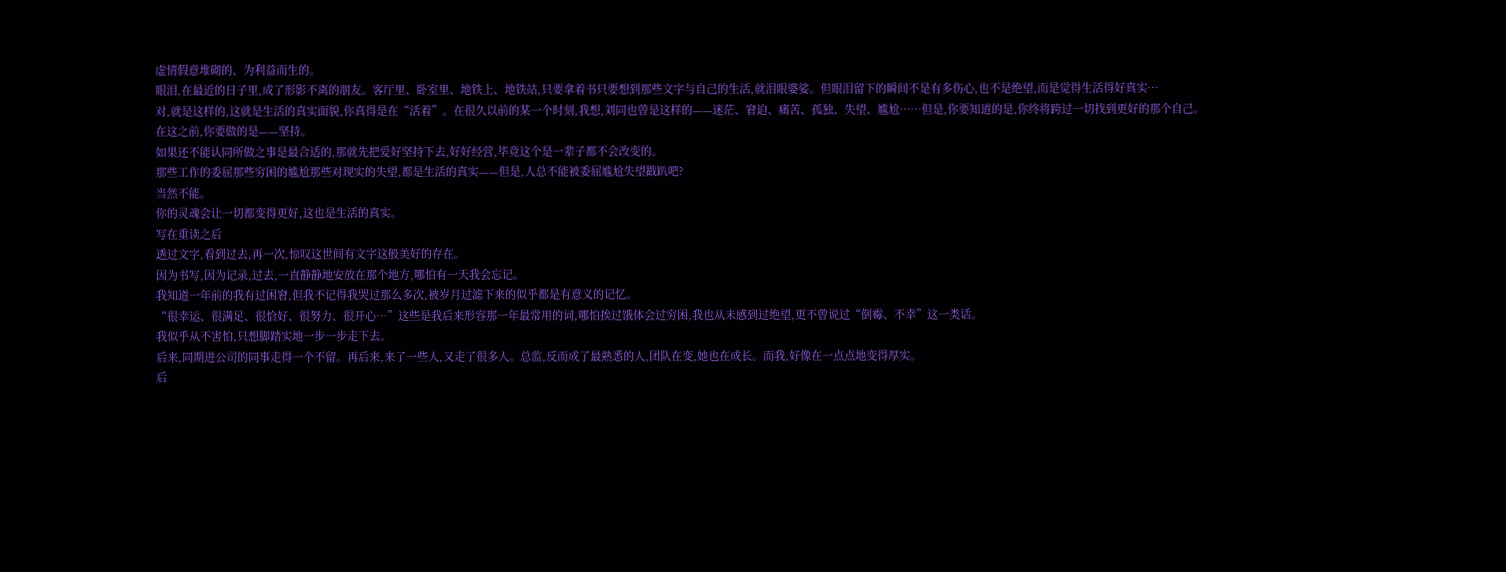虚情假意堆砌的、为利益而生的。
眼泪,在最近的日子里,成了形影不离的朋友。客厅里、卧室里、地铁上、地铁站,只要拿着书只要想到那些文字与自己的生活,就泪眼婆娑。但眼泪留下的瞬间不是有多伤心,也不是绝望,而是觉得生活得好真实…
对,就是这样的,这就是生活的真实面貌,你真得是在“活着”。在很久以前的某一个时刻,我想,刘同也曾是这样的——迷茫、窘迫、痛苦、孤独、失望、尴尬……但是,你要知道的是,你终将跨过一切找到更好的那个自己。
在这之前,你要做的是——坚持。
如果还不能认同所做之事是最合适的,那就先把爱好坚持下去,好好经营,毕竟这个是一辈子都不会改变的。
那些工作的委屈那些穷困的尴尬那些对现实的失望,都是生活的真实——但是,人总不能被委屈尴尬失望戳趴吧?
当然不能。
你的灵魂会让一切都变得更好,这也是生活的真实。
写在重读之后
透过文字,看到过去,再一次,惊叹这世间有文字这般美好的存在。
因为书写,因为记录,过去,一直静静地安放在那个地方,哪怕有一天我会忘记。
我知道一年前的我有过困窘,但我不记得我哭过那么多次,被岁月过滤下来的似乎都是有意义的记忆。
“很幸运、很满足、很恰好、很努力、很开心…”这些是我后来形容那一年最常用的词,哪怕挨过饿体会过穷困,我也从未感到过绝望,更不曾说过“倒霉、不幸”这一类话。
我似乎从不害怕,只想脚踏实地一步一步走下去。
后来,同期进公司的同事走得一个不留。再后来,来了一些人,又走了很多人。总监,反而成了最熟悉的人,团队在变,她也在成长。而我,好像在一点点地变得厚实。
后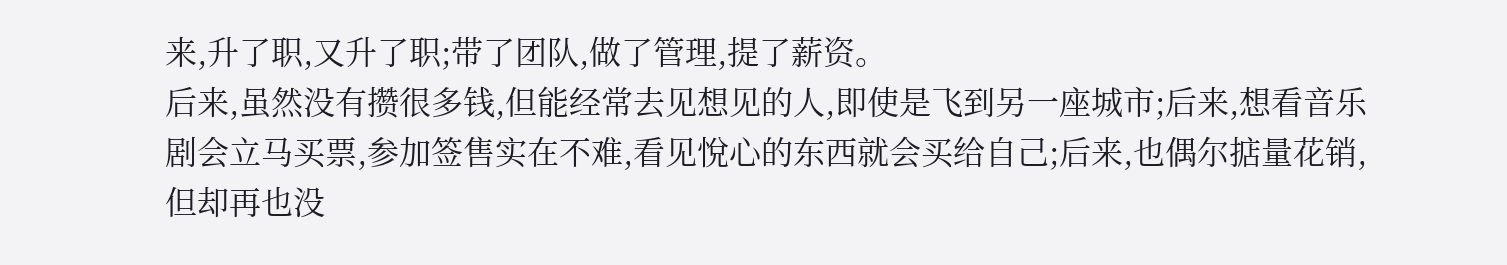来,升了职,又升了职;带了团队,做了管理,提了薪资。
后来,虽然没有攒很多钱,但能经常去见想见的人,即使是飞到另一座城市;后来,想看音乐剧会立马买票,参加签售实在不难,看见悅心的东西就会买给自己;后来,也偶尔掂量花销,但却再也没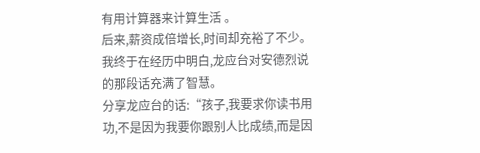有用计算器来计算生活 。
后来,薪资成倍增长,时间却充裕了不少。
我终于在经历中明白,龙应台对安德烈说的那段话充满了智慧。
分享龙应台的话:“孩子,我要求你读书用功,不是因为我要你跟别人比成绩,而是因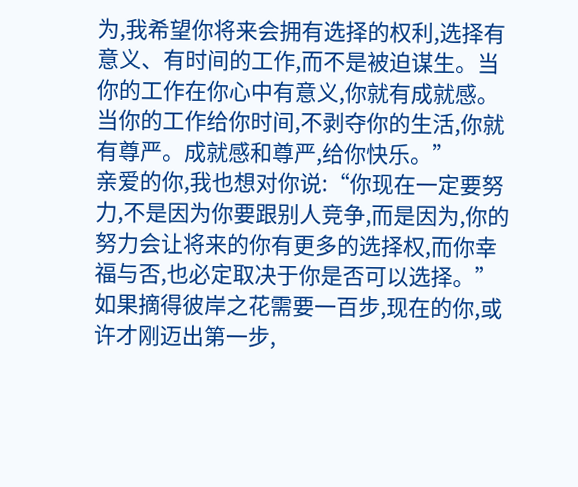为,我希望你将来会拥有选择的权利,选择有意义、有时间的工作,而不是被迫谋生。当你的工作在你心中有意义,你就有成就感。当你的工作给你时间,不剥夺你的生活,你就有尊严。成就感和尊严,给你快乐。”
亲爱的你,我也想对你说:“你现在一定要努力,不是因为你要跟别人竞争,而是因为,你的努力会让将来的你有更多的选择权,而你幸福与否,也必定取决于你是否可以选择。”
如果摘得彼岸之花需要一百步,现在的你,或许才刚迈出第一步,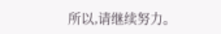所以,请继续努力。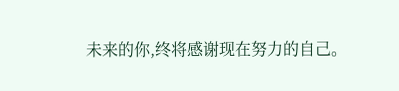未来的你,终将感谢现在努力的自己。